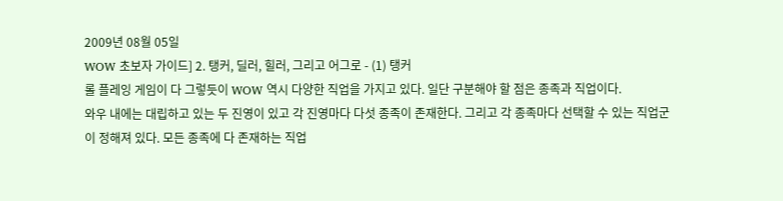2009년 08월 05일
WOW 초보자 가이드] 2. 탱커, 딜러, 힐러, 그리고 어그로 - (1) 탱커
롤 플레잉 게임이 다 그렇듯이 WOW 역시 다양한 직업을 가지고 있다. 일단 구분해야 할 점은 종족과 직업이다.
와우 내에는 대립하고 있는 두 진영이 있고 각 진영마다 다섯 종족이 존재한다. 그리고 각 종족마다 선택할 수 있는 직업군이 정해져 있다. 모든 종족에 다 존재하는 직업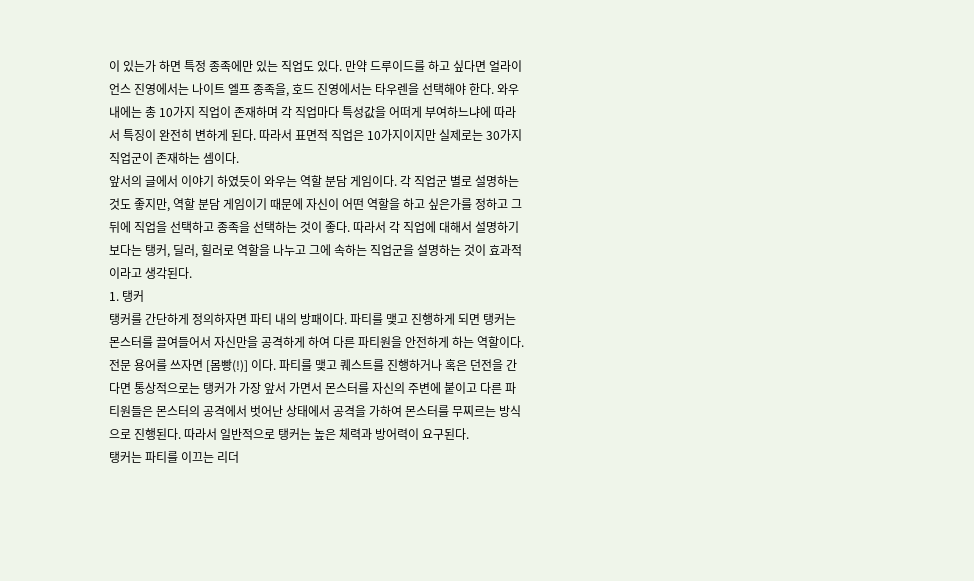이 있는가 하면 특정 종족에만 있는 직업도 있다. 만약 드루이드를 하고 싶다면 얼라이언스 진영에서는 나이트 엘프 종족을, 호드 진영에서는 타우렌을 선택해야 한다. 와우 내에는 총 10가지 직업이 존재하며 각 직업마다 특성값을 어떠게 부여하느냐에 따라서 특징이 완전히 변하게 된다. 따라서 표면적 직업은 10가지이지만 실제로는 30가지 직업군이 존재하는 셈이다.
앞서의 글에서 이야기 하였듯이 와우는 역할 분담 게임이다. 각 직업군 별로 설명하는 것도 좋지만, 역할 분담 게임이기 때문에 자신이 어떤 역할을 하고 싶은가를 정하고 그 뒤에 직업을 선택하고 종족을 선택하는 것이 좋다. 따라서 각 직업에 대해서 설명하기 보다는 탱커, 딜러, 힐러로 역할을 나누고 그에 속하는 직업군을 설명하는 것이 효과적이라고 생각된다.
1. 탱커
탱커를 간단하게 정의하자면 파티 내의 방패이다. 파티를 맺고 진행하게 되면 탱커는 몬스터를 끌여들어서 자신만을 공격하게 하여 다른 파티원을 안전하게 하는 역할이다. 전문 용어를 쓰자면 [몸빵(!)] 이다. 파티를 맺고 퀘스트를 진행하거나 혹은 던전을 간다면 통상적으로는 탱커가 가장 앞서 가면서 몬스터를 자신의 주변에 붙이고 다른 파티원들은 몬스터의 공격에서 벗어난 상태에서 공격을 가하여 몬스터를 무찌르는 방식으로 진행된다. 따라서 일반적으로 탱커는 높은 체력과 방어력이 요구된다.
탱커는 파티를 이끄는 리더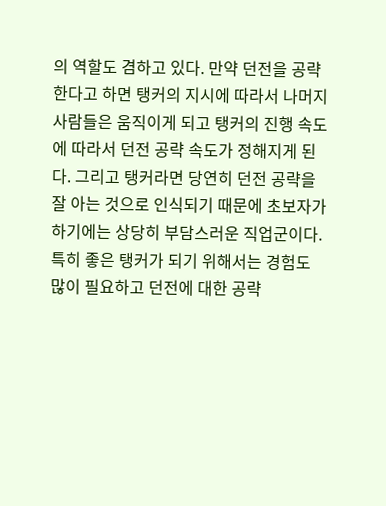의 역할도 겸하고 있다. 만약 던전을 공략한다고 하면 탱커의 지시에 따라서 나머지 사람들은 움직이게 되고 탱커의 진행 속도에 따라서 던전 공략 속도가 정해지게 된다. 그리고 탱커라면 당연히 던전 공략을 잘 아는 것으로 인식되기 때문에 초보자가 하기에는 상당히 부담스러운 직업군이다. 특히 좋은 탱커가 되기 위해서는 경험도 많이 필요하고 던전에 대한 공략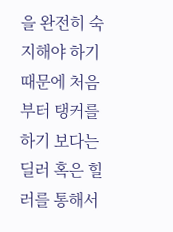을 완전히 숙지해야 하기 때문에 처음부터 탱커를 하기 보다는 딜러 혹은 힐러를 통해서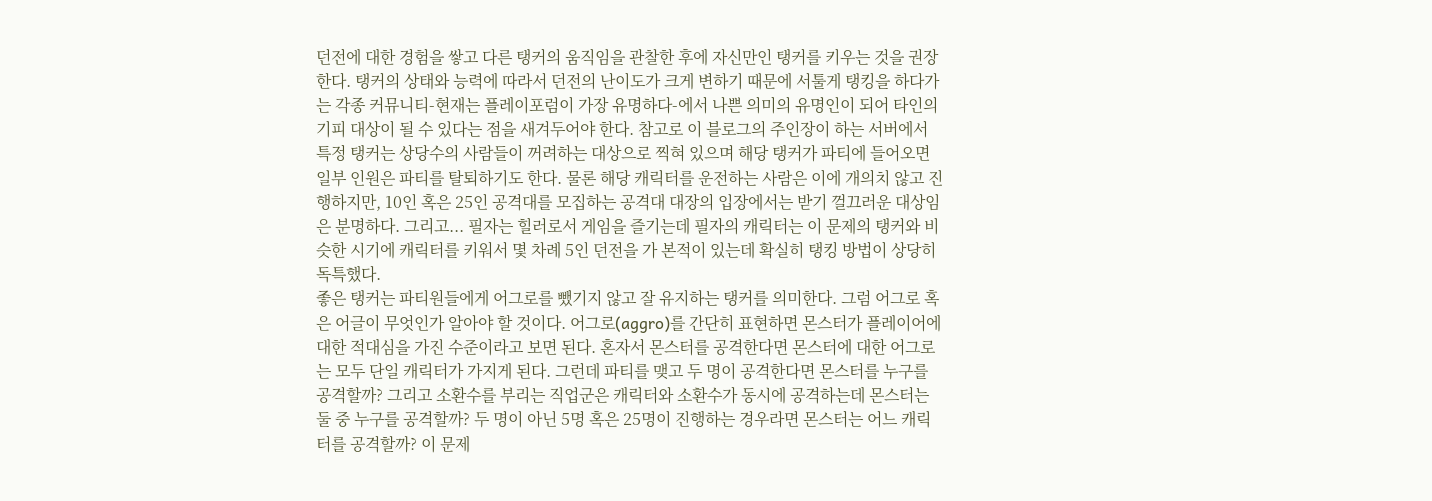던전에 대한 경험을 쌓고 다른 탱커의 움직임을 관찰한 후에 자신만인 탱커를 키우는 것을 권장한다. 탱커의 상태와 능력에 따라서 던전의 난이도가 크게 변하기 때문에 서툴게 탱킹을 하다가는 각종 커뮤니티-현재는 플레이포럼이 가장 유명하다-에서 나쁜 의미의 유명인이 되어 타인의 기피 대상이 될 수 있다는 점을 새겨두어야 한다. 참고로 이 블로그의 주인장이 하는 서버에서 특정 탱커는 상당수의 사람들이 꺼려하는 대상으로 찍혀 있으며 해당 탱커가 파티에 들어오면 일부 인원은 파티를 탈퇴하기도 한다. 물론 해당 캐릭터를 운전하는 사람은 이에 개의치 않고 진행하지만, 10인 혹은 25인 공격대를 모집하는 공격대 대장의 입장에서는 받기 껄끄러운 대상임은 분명하다. 그리고... 필자는 힐러로서 게임을 즐기는데 필자의 캐릭터는 이 문제의 탱커와 비슷한 시기에 캐릭터를 키워서 몇 차례 5인 던전을 가 본적이 있는데 확실히 탱킹 방법이 상당히 독특했다.
좋은 탱커는 파티원들에게 어그로를 뺐기지 않고 잘 유지하는 탱커를 의미한다. 그럼 어그로 혹은 어글이 무엇인가 알아야 할 것이다. 어그로(aggro)를 간단히 표현하면 몬스터가 플레이어에 대한 적대심을 가진 수준이라고 보면 된다. 혼자서 몬스터를 공격한다면 몬스터에 대한 어그로는 모두 단일 캐릭터가 가지게 된다. 그런데 파티를 맺고 두 명이 공격한다면 몬스터를 누구를 공격할까? 그리고 소환수를 부리는 직업군은 캐릭터와 소환수가 동시에 공격하는데 몬스터는 둘 중 누구를 공격할까? 두 명이 아닌 5명 혹은 25명이 진행하는 경우라면 몬스터는 어느 캐릭터를 공격할까? 이 문제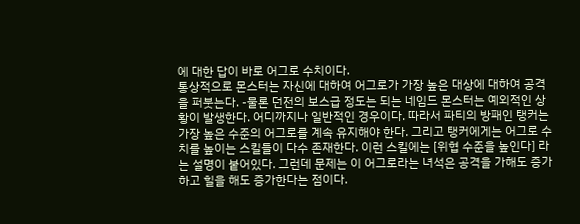에 대한 답이 바로 어그로 수치이다.
통상적으로 몬스터는 자신에 대하여 어그로가 가장 높은 대상에 대하여 공격을 퍼붓는다. -물론 던전의 보스급 정도는 되는 네임드 몬스터는 예외적인 상황이 발생한다. 어디까지나 일반적인 경우이다. 따라서 파티의 방패인 탱커는 가장 높은 수준의 어그로를 계속 유지해야 한다. 그리고 탱커에게는 어그로 수치를 높이는 스킬들이 다수 존재한다. 이런 스킬에는 [위협 수준을 높인다] 라는 설명이 붙어있다. 그런데 문제는 이 어그로라는 녀석은 공격을 가해도 증가하고 힐을 해도 증가한다는 점이다.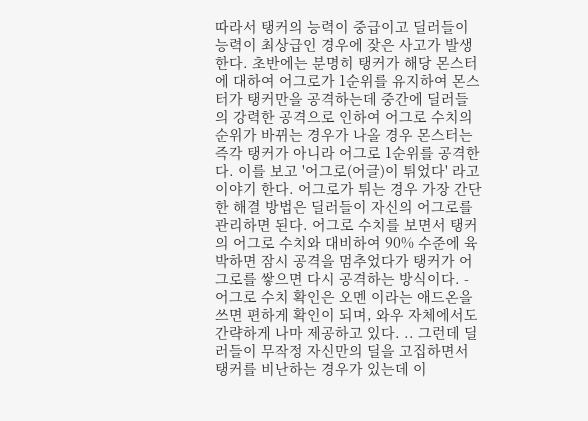따라서 탱커의 능력이 중급이고 딜러들이 능력이 최상급인 경우에 잦은 사고가 발생한다. 초반에는 분명히 탱커가 해당 몬스터에 대하여 어그로가 1순위를 유지하여 몬스터가 탱커만을 공격하는데 중간에 딜러들의 강력한 공격으로 인하여 어그로 수치의 순위가 바뀌는 경우가 나올 경우 몬스터는 즉각 탱커가 아니라 어그로 1순위를 공격한다. 이를 보고 '어그로(어글)이 튀었다' 라고 이야기 한다. 어그로가 튀는 경우 가장 간단한 해결 방법은 딜러들이 자신의 어그로를 관리하면 된다. 어그로 수치를 보면서 탱커의 어그로 수치와 대비하여 90% 수준에 육박하면 잠시 공격을 멈추었다가 탱커가 어그로를 쌓으면 다시 공격하는 방식이다. - 어그로 수치 확인은 오멘 이라는 애드온을 쓰면 편하게 확인이 되며, 와우 자체에서도 간략하게 나마 제공하고 있다. .. 그런데 딜러들이 무작정 자신만의 딜을 고집하면서 탱커를 비난하는 경우가 있는데 이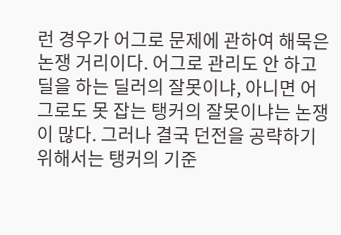런 경우가 어그로 문제에 관하여 해묵은 논쟁 거리이다. 어그로 관리도 안 하고 딜을 하는 딜러의 잘못이냐, 아니면 어그로도 못 잡는 탱커의 잘못이냐는 논쟁이 많다. 그러나 결국 던전을 공략하기 위해서는 탱커의 기준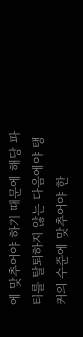에 맞추어야 하기 때문에 해당 파티를 탈퇴하지 않는 다음에야 탱커의 수준에 맞추어야 한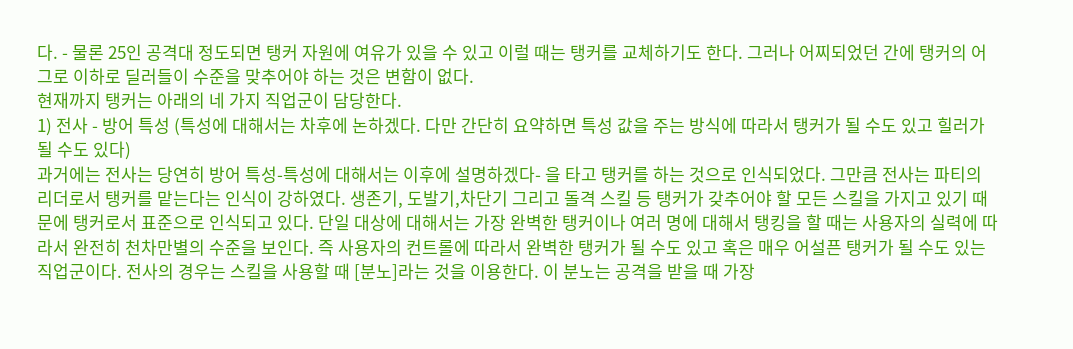다. - 물론 25인 공격대 정도되면 탱커 자원에 여유가 있을 수 있고 이럴 때는 탱커를 교체하기도 한다. 그러나 어찌되었던 간에 탱커의 어그로 이하로 딜러들이 수준을 맞추어야 하는 것은 변함이 없다.
현재까지 탱커는 아래의 네 가지 직업군이 담당한다.
1) 전사 - 방어 특성 (특성에 대해서는 차후에 논하겠다. 다만 간단히 요약하면 특성 값을 주는 방식에 따라서 탱커가 될 수도 있고 힐러가 될 수도 있다)
과거에는 전사는 당연히 방어 특성-특성에 대해서는 이후에 설명하겠다- 을 타고 탱커를 하는 것으로 인식되었다. 그만큼 전사는 파티의 리더로서 탱커를 맡는다는 인식이 강하였다. 생존기, 도발기,차단기 그리고 돌격 스킬 등 탱커가 갖추어야 할 모든 스킬을 가지고 있기 때문에 탱커로서 표준으로 인식되고 있다. 단일 대상에 대해서는 가장 완벽한 탱커이나 여러 명에 대해서 탱킹을 할 때는 사용자의 실력에 따라서 완전히 천차만별의 수준을 보인다. 즉 사용자의 컨트롤에 따라서 완벽한 탱커가 될 수도 있고 혹은 매우 어설픈 탱커가 될 수도 있는 직업군이다. 전사의 경우는 스킬을 사용할 때 [분노]라는 것을 이용한다. 이 분노는 공격을 받을 때 가장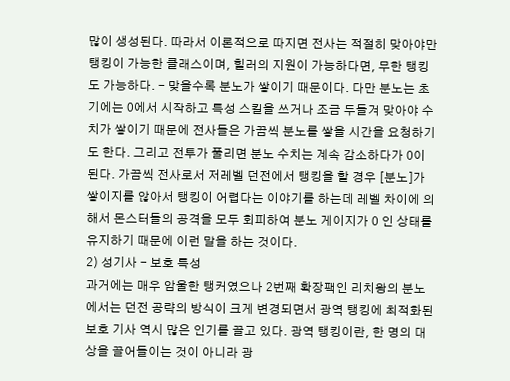많이 생성된다. 따라서 이론적으로 따지면 전사는 적절히 맞아야만 탱킹이 가능한 클래스이며, 힐러의 지원이 가능하다면, 무한 탱킹도 가능하다. - 맞을수록 분노가 쌓이기 때문이다. 다만 분노는 초기에는 0에서 시작하고 특성 스킬을 쓰거나 조금 두들겨 맞아야 수치가 쌓이기 때문에 전사들은 가끔씩 분노를 쌓을 시간을 요청하기도 한다. 그리고 전투가 풀리면 분노 수치는 계속 감소하다가 0이 된다. 가끔씩 전사로서 저레벨 던전에서 탱킹을 할 경우 [분노]가 쌓이지를 않아서 탱킹이 어렵다는 이야기를 하는데 레벨 차이에 의해서 몬스터들의 공격을 모두 회피하여 분노 게이지가 0 인 상태를 유지하기 때문에 이런 말을 하는 것이다.
2) 성기사 - 보호 특성
과거에는 매우 암울한 탱커였으나 2번째 확장팩인 리치왕의 분노에서는 던전 공략의 방식이 크게 변경되면서 광역 탱킹에 최적화된 보호 기사 역시 많은 인기를 끌고 있다. 광역 탱킹이란, 한 명의 대상을 끌어들이는 것이 아니라 광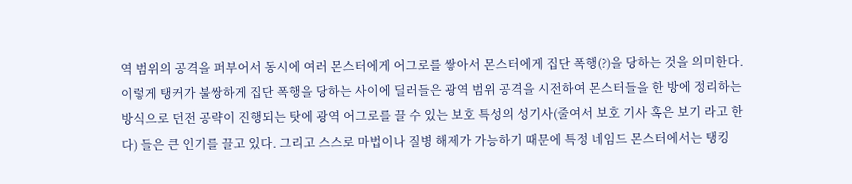역 범위의 공격을 퍼부어서 동시에 여러 몬스터에게 어그로를 쌓아서 몬스터에게 집단 폭행(?)을 당하는 것을 의미한다. 이렇게 탱커가 불쌍하게 집단 폭행을 당하는 사이에 딜러들은 광역 범위 공격을 시전하여 몬스터들을 한 방에 정리하는 방식으로 던전 공략이 진행되는 탓에 광역 어그로를 끌 수 있는 보호 특성의 성기사(줄여서 보호 기사 혹은 보기 라고 한다) 들은 큰 인기를 끌고 있다. 그리고 스스로 마법이나 질병 해제가 가능하기 때문에 특정 네임드 몬스터에서는 탱킹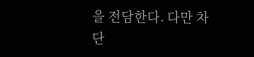을 전담한다. 다만 차단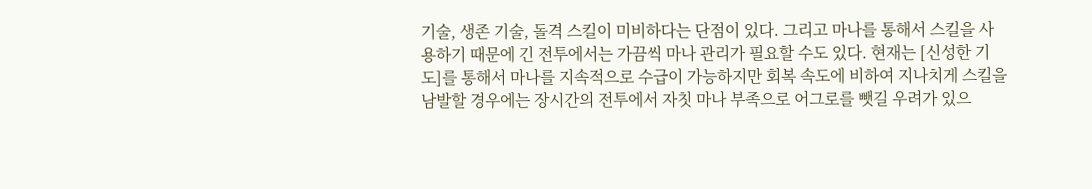기술, 생존 기술, 돌격 스킬이 미비하다는 단점이 있다. 그리고 마나를 통해서 스킬을 사용하기 때문에 긴 전투에서는 가끔씩 마나 관리가 필요할 수도 있다. 현재는 [신성한 기도]를 통해서 마나를 지속적으로 수급이 가능하지만 회복 속도에 비하여 지나치게 스킬을 남발할 경우에는 장시간의 전투에서 자칫 마나 부족으로 어그로를 뺏길 우려가 있으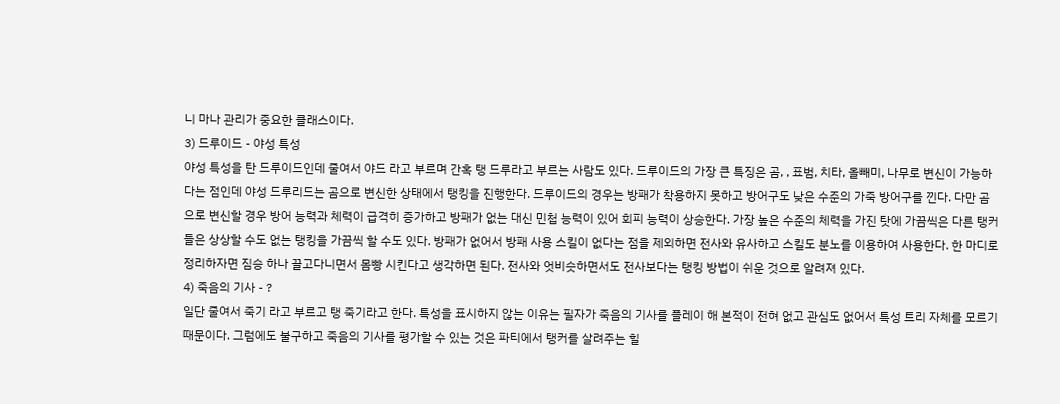니 마나 관리가 중요한 클래스이다.
3) 드루이드 - 야성 특성
야성 특성을 탄 드루이드인데 줄여서 야드 라고 부르며 간혹 탱 드루라고 부르는 사람도 있다. 드루이드의 가장 큰 특징은 곰, , 표범, 치타, 올빼미, 나무로 변신이 가능하다는 점인데 야성 드루리드는 곰으로 변신한 상태에서 탱킹을 진행한다. 드루이드의 경우는 방패가 착용하지 못하고 방어구도 낮은 수준의 가죽 방어구를 낀다. 다만 곰으로 변신할 경우 방어 능력과 체력이 급격히 증가하고 방패가 없는 대신 민첩 능력이 있어 회피 능력이 상승한다. 가장 높은 수준의 체력을 가진 탓에 가끔씩은 다른 탱커들은 상상할 수도 없는 탱킹을 가끔씩 할 수도 있다. 방패가 없어서 방패 사용 스킬이 없다는 점을 제외하면 전사와 유사하고 스킬도 분노를 이용하여 사용한다. 한 마디로 정리하자면 짐승 하나 끌고다니면서 몸빵 시킨다고 생각하면 된다. 전사와 엇비슷하면서도 전사보다는 탱킹 방법이 쉬운 것으로 알려져 있다.
4) 죽음의 기사 - ?
일단 줄여서 죽기 라고 부르고 탱 죽기라고 한다. 특성을 표시하지 않는 이유는 필자가 죽음의 기사를 플레이 해 본적이 전혀 없고 관심도 없어서 특성 트리 자체를 모르기 때문이다. 그럼에도 불구하고 죽음의 기사를 평가할 수 있는 것은 파티에서 탱커를 살려주는 힐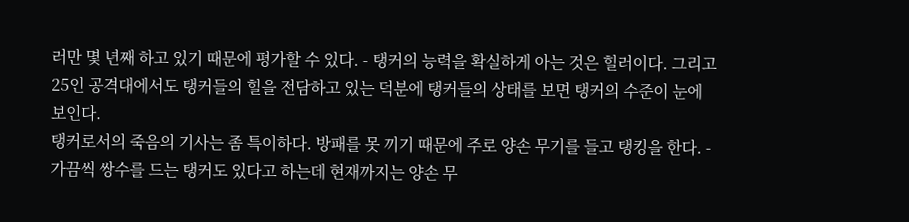러만 몇 년째 하고 있기 때문에 평가할 수 있다. - 탱커의 능력을 확실하게 아는 것은 힐러이다. 그리고 25인 공격대에서도 탱커들의 힐을 전담하고 있는 덕분에 탱커들의 상태를 보면 탱커의 수준이 눈에 보인다.
탱커로서의 죽음의 기사는 좀 특이하다. 방패를 못 끼기 때문에 주로 양손 무기를 들고 탱킹을 한다. - 가끔씩 쌍수를 드는 탱커도 있다고 하는데 현재까지는 양손 무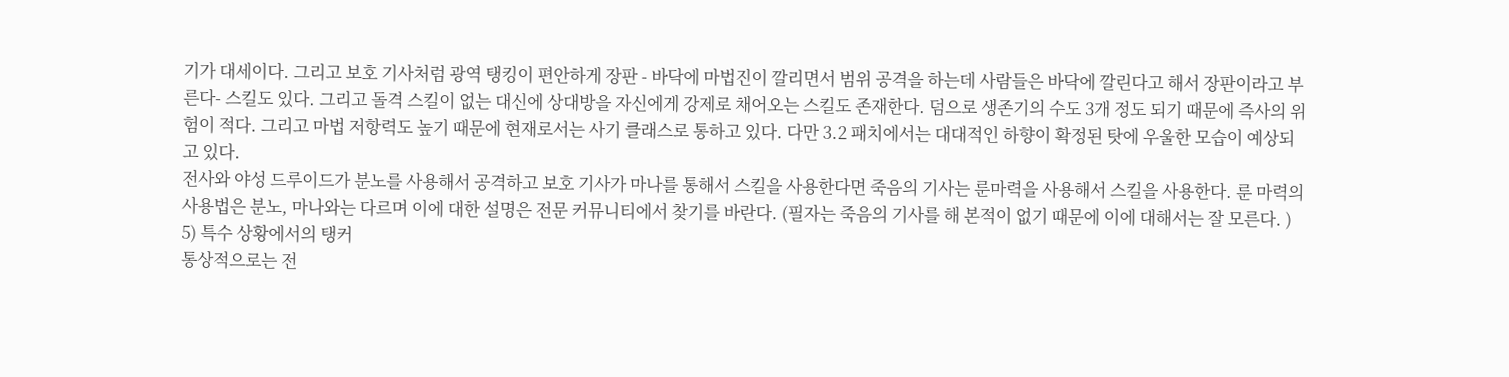기가 대세이다. 그리고 보호 기사처럼 광역 탱킹이 편안하게 장판 - 바닥에 마법진이 깔리면서 범위 공격을 하는데 사람들은 바닥에 깔린다고 해서 장판이라고 부른다- 스킬도 있다. 그리고 돌격 스킬이 없는 대신에 상대방을 자신에게 강제로 채어오는 스킬도 존재한다. 덤으로 생존기의 수도 3개 정도 되기 때문에 즉사의 위험이 적다. 그리고 마법 저항력도 높기 때문에 현재로서는 사기 클래스로 통하고 있다. 다만 3.2 패치에서는 대대적인 하향이 확정된 탓에 우울한 모습이 예상되고 있다.
전사와 야성 드루이드가 분노를 사용해서 공격하고 보호 기사가 마나를 통해서 스킬을 사용한다면 죽음의 기사는 룬마력을 사용해서 스킬을 사용한다. 룬 마력의 사용법은 분노, 마나와는 다르며 이에 대한 설명은 전문 커뮤니티에서 찾기를 바란다. (필자는 죽음의 기사를 해 본적이 없기 때문에 이에 대해서는 잘 모른다. )
5) 특수 상황에서의 탱커
통상적으로는 전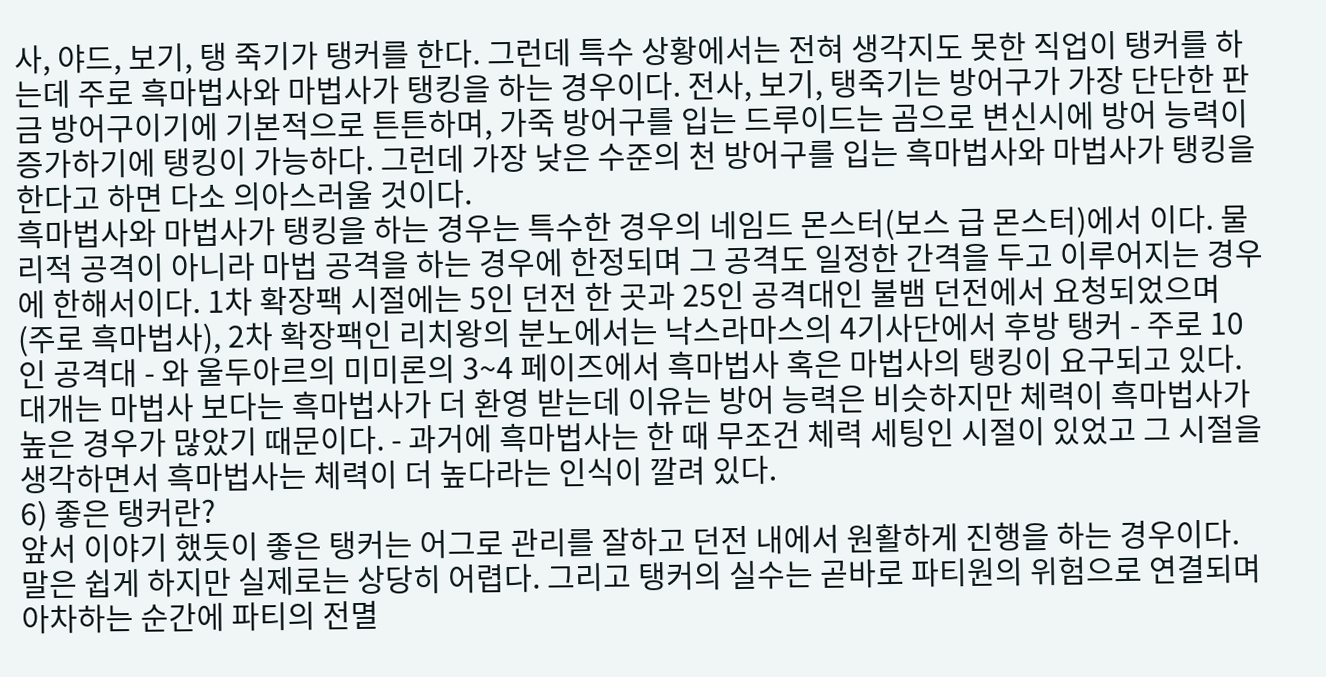사, 야드, 보기, 탱 죽기가 탱커를 한다. 그런데 특수 상황에서는 전혀 생각지도 못한 직업이 탱커를 하는데 주로 흑마법사와 마법사가 탱킹을 하는 경우이다. 전사, 보기, 탱죽기는 방어구가 가장 단단한 판금 방어구이기에 기본적으로 튼튼하며, 가죽 방어구를 입는 드루이드는 곰으로 변신시에 방어 능력이 증가하기에 탱킹이 가능하다. 그런데 가장 낮은 수준의 천 방어구를 입는 흑마법사와 마법사가 탱킹을 한다고 하면 다소 의아스러울 것이다.
흑마법사와 마법사가 탱킹을 하는 경우는 특수한 경우의 네임드 몬스터(보스 급 몬스터)에서 이다. 물리적 공격이 아니라 마법 공격을 하는 경우에 한정되며 그 공격도 일정한 간격을 두고 이루어지는 경우에 한해서이다. 1차 확장팩 시절에는 5인 던전 한 곳과 25인 공격대인 불뱀 던전에서 요청되었으며 (주로 흑마법사), 2차 확장팩인 리치왕의 분노에서는 낙스라마스의 4기사단에서 후방 탱커 - 주로 10인 공격대 - 와 울두아르의 미미론의 3~4 페이즈에서 흑마법사 혹은 마법사의 탱킹이 요구되고 있다. 대개는 마법사 보다는 흑마법사가 더 환영 받는데 이유는 방어 능력은 비슷하지만 체력이 흑마법사가 높은 경우가 많았기 때문이다. - 과거에 흑마법사는 한 때 무조건 체력 세팅인 시절이 있었고 그 시절을 생각하면서 흑마법사는 체력이 더 높다라는 인식이 깔려 있다.
6) 좋은 탱커란?
앞서 이야기 했듯이 좋은 탱커는 어그로 관리를 잘하고 던전 내에서 원활하게 진행을 하는 경우이다. 말은 쉽게 하지만 실제로는 상당히 어렵다. 그리고 탱커의 실수는 곧바로 파티원의 위험으로 연결되며 아차하는 순간에 파티의 전멸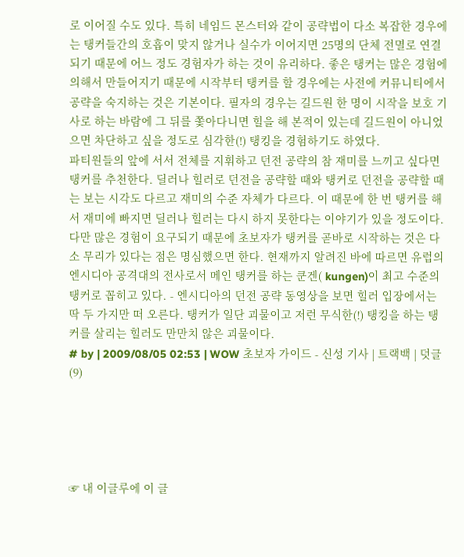로 이어질 수도 있다. 특히 네임드 몬스터와 같이 공략법이 다소 복잡한 경우에는 탱커들간의 호흡이 맞지 않거나 실수가 이어지면 25명의 단체 전멸로 연결되기 때문에 어느 정도 경험자가 하는 것이 유리하다. 좋은 탱커는 많은 경험에 의해서 만들어지기 때문에 시작부터 탱커를 할 경우에는 사전에 커뮤니티에서 공략을 숙지하는 것은 기본이다. 필자의 경우는 길드원 한 명이 시작을 보호 기사로 하는 바람에 그 뒤를 쫓아다니면 힐을 해 본적이 있는데 길드원이 아니었으면 차단하고 싶을 정도로 심각한(!) 탱킹을 경험하기도 하였다.
파티원들의 앞에 서서 전체를 지휘하고 던전 공략의 참 재미를 느끼고 싶다면 탱커를 추천한다. 딜러나 힐러로 던전을 공략할 때와 탱커로 던전을 공략할 때는 보는 시각도 다르고 재미의 수준 자체가 다르다. 이 때문에 한 번 탱커를 해서 재미에 빠지면 딜러나 힐러는 다시 하지 못한다는 이야기가 있을 정도이다. 다만 많은 경험이 요구되기 때문에 초보자가 탱커를 곧바로 시작하는 것은 다소 무리가 있다는 점은 명심했으면 한다. 현재까지 알려진 바에 따르면 유럽의 엔시디아 공격대의 전사로서 메인 탱커를 하는 쿤겐( kungen)이 최고 수준의 탱커로 꼽히고 있다. - 엔시디아의 던전 공략 동영상을 보면 힐러 입장에서는 딱 두 가지만 떠 오른다. 탱커가 일단 괴물이고 저런 무식한(!) 탱킹을 하는 탱커를 살리는 힐러도 만만치 않은 괴물이다.
# by | 2009/08/05 02:53 | WOW 초보자 가이드 - 신성 기사 | 트랙백 | 덧글(9)





☞ 내 이글루에 이 글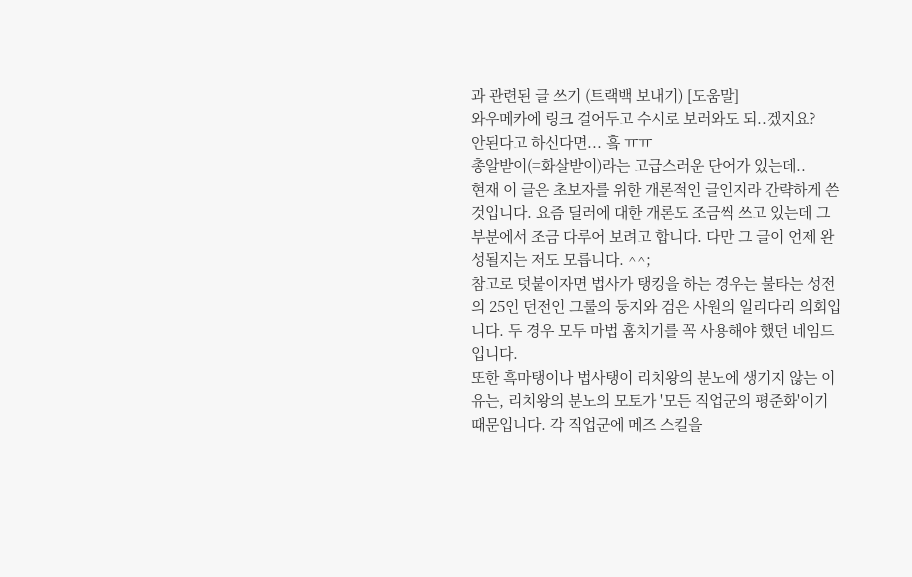과 관련된 글 쓰기 (트랙백 보내기) [도움말]
와우메카에 링크 걸어두고 수시로 보러와도 되..겠지요?
안된다고 하신다면... 흨 ㅠㅠ
총알받이(=화살받이)라는 고급스러운 단어가 있는데..
현재 이 글은 초보자를 위한 개론적인 글인지라 간략하게 쓴 것입니다. 요즘 딜러에 대한 개론도 조금씩 쓰고 있는데 그 부분에서 조금 다루어 보려고 합니다. 다만 그 글이 언제 완성될지는 저도 모릅니다. ^^;
참고로 덧붙이자면 법사가 탱킹을 하는 경우는 불타는 성전의 25인 던전인 그룰의 둥지와 검은 사원의 일리다리 의회입니다. 두 경우 모두 마법 훔치기를 꼭 사용해야 했던 네임드입니다.
또한 흑마탱이나 법사탱이 리치왕의 분노에 생기지 않는 이유는, 리치왕의 분노의 모토가 '모든 직업군의 평준화'이기 때문입니다. 각 직업군에 메즈 스킬을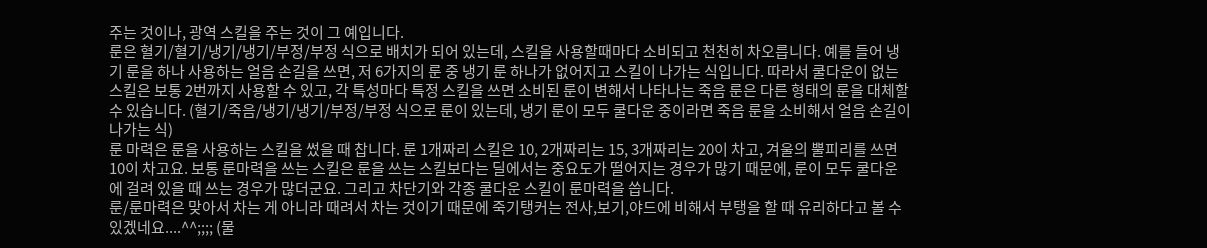주는 것이나, 광역 스킬을 주는 것이 그 예입니다.
룬은 혈기/혈기/냉기/냉기/부정/부정 식으로 배치가 되어 있는데, 스킬을 사용할때마다 소비되고 천천히 차오릅니다. 예를 들어 냉기 룬을 하나 사용하는 얼음 손길을 쓰면, 저 6가지의 룬 중 냉기 룬 하나가 없어지고 스킬이 나가는 식입니다. 따라서 쿨다운이 없는 스킬은 보통 2번까지 사용할 수 있고, 각 특성마다 특정 스킬을 쓰면 소비된 룬이 변해서 나타나는 죽음 룬은 다른 형태의 룬을 대체할 수 있습니다. (혈기/죽음/냉기/냉기/부정/부정 식으로 룬이 있는데, 냉기 룬이 모두 쿨다운 중이라면 죽음 룬을 소비해서 얼음 손길이 나가는 식)
룬 마력은 룬을 사용하는 스킬을 썼을 때 찹니다. 룬 1개짜리 스킬은 10, 2개짜리는 15, 3개짜리는 20이 차고, 겨울의 뿔피리를 쓰면 10이 차고요. 보통 룬마력을 쓰는 스킬은 룬을 쓰는 스킬보다는 딜에서는 중요도가 떨어지는 경우가 많기 때문에, 룬이 모두 쿨다운에 걸려 있을 때 쓰는 경우가 많더군요. 그리고 차단기와 각종 쿨다운 스킬이 룬마력을 씁니다.
룬/룬마력은 맞아서 차는 게 아니라 때려서 차는 것이기 때문에 죽기탱커는 전사,보기,야드에 비해서 부탱을 할 때 유리하다고 볼 수 있겠네요....^^;;;; (물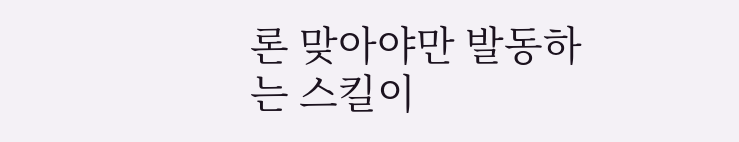론 맞아야만 발동하는 스킬이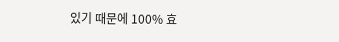있기 때문에 100% 효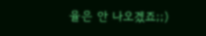율은 안 나오겠죠;;)